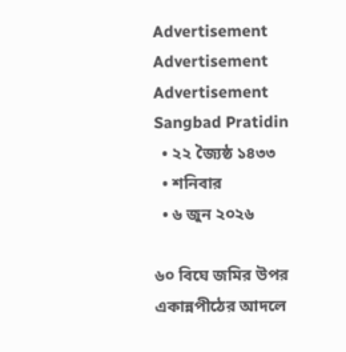Advertisement
Advertisement
Advertisement
Sangbad Pratidin
  • ২২ জ্যৈষ্ঠ ১৪৩৩
  • শনিবার
  • ৬ জুন ২০২৬

৬০ বিঘে জমির উপর একান্নপীঠের আদলে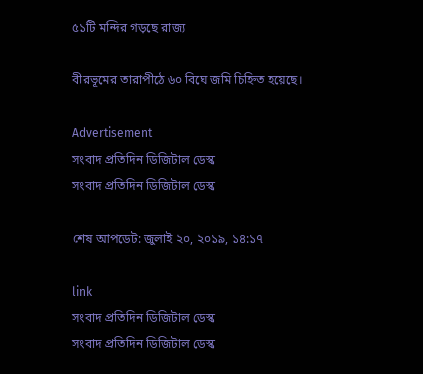৫১টি মন্দির গড়ছে রাজ্য

বীরভূমের তারাপীঠে ৬০ বিঘে জমি চিহ্নিত হয়েছে।

Advertisement
সংবাদ প্রতিদিন ডিজিটাল ডেস্ক
সংবাদ প্রতিদিন ডিজিটাল ডেস্ক

শেষ আপডেট: জুলাই ২০, ২০১৯, ১৪:১৭

link
সংবাদ প্রতিদিন ডিজিটাল ডেস্ক
সংবাদ প্রতিদিন ডিজিটাল ডেস্ক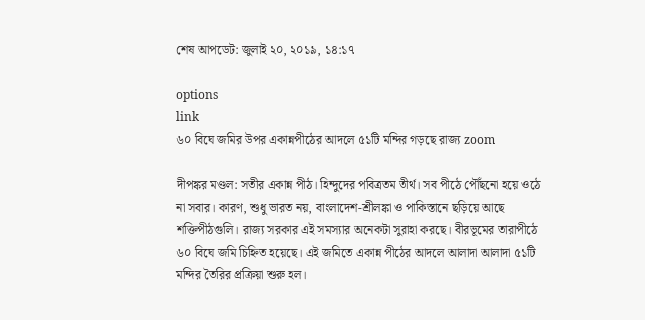শেষ আপডেট: জুলাই ২০, ২০১৯, ১৪:১৭

options
link
৬০ বিঘে জমির উপর একান্নপীঠের আদলে ৫১টি মন্দির গড়ছে রাজ্য zoom

দীপঙ্কর মণ্ডল: সতীর একান্ন পীঠ। হিন্দুদের পবিত্রতম তীর্থ। সব পীঠে পৌঁছনো হয়ে ওঠে না সবার। কারণ, শুধু ভারত নয়, বাংলাদেশ-শ্রীলঙ্কা ও পাকিস্তানে ছড়িয়ে আছে শক্তিপীঠগুলি। রাজ্য সরকার এই সমস্যার অনেকটা সুরাহা করছে। বীরভূমের তারাপীঠে ৬০ বিঘে জমি চিহ্নিত হয়েছে। এই জমিতে একান্ন পীঠের আদলে আলাদা আলাদা ৫১টি মন্দির তৈরির প্রক্রিয়া শুরু হল।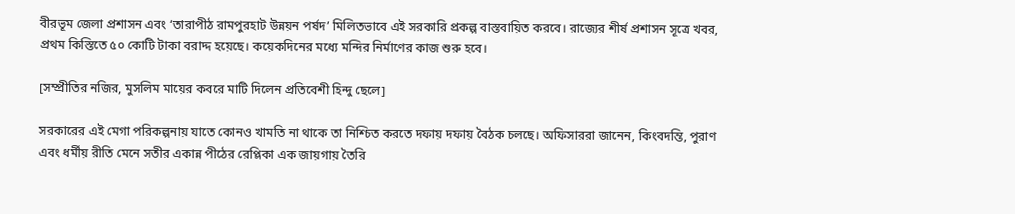বীরভূম জেলা প্রশাসন এবং ‘তারাপীঠ রামপুরহাট উন্নয়ন পর্ষদ’ মিলিতভাবে এই সরকারি প্রকল্প বাস্তবায়িত করবে। রাজ্যের শীর্ষ প্রশাসন সূত্রে খবর, প্রথম কিস্তিতে ৫০ কোটি টাকা বরাদ্দ হয়েছে। কয়েকদিনের মধ্যে মন্দির নির্মাণের কাজ শুরু হবে।

[সম্প্রীতির নজির, মুসলিম মায়ের কবরে মাটি দিলেন প্রতিবেশী হিন্দু ছেলে]

সরকারের এই মেগা পরিকল্পনায় যাতে কোনও খামতি না থাকে তা নিশ্চিত করতে দফায় দফায় বৈঠক চলছে। অফিসাররা জানেন, কিংবদন্তি, পুরাণ এবং ধর্মীয় রীতি মেনে সতীর একান্ন পীঠের রেপ্লিকা এক জায়গায় তৈরি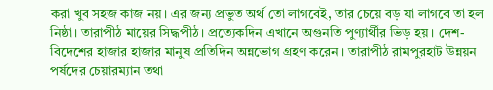করা খুব সহজ কাজ নয়। এর জন্য প্রভুত অর্থ তো লাগবেই, তার চেয়ে বড় যা লাগবে তা হল নিষ্ঠা। তারাপীঠ মায়ের সিদ্ধপীঠ। প্রত্যেকদিন এখানে অগুনতি পুণ্যার্থীর ভিড় হয়। দেশ-বিদেশের হাজার হাজার মানুষ প্রতিদিন অন্নভোগ গ্রহণ করেন। তারাপীঠ রামপুরহাট উন্নয়ন পর্ষদের চেয়ারম্যান তথা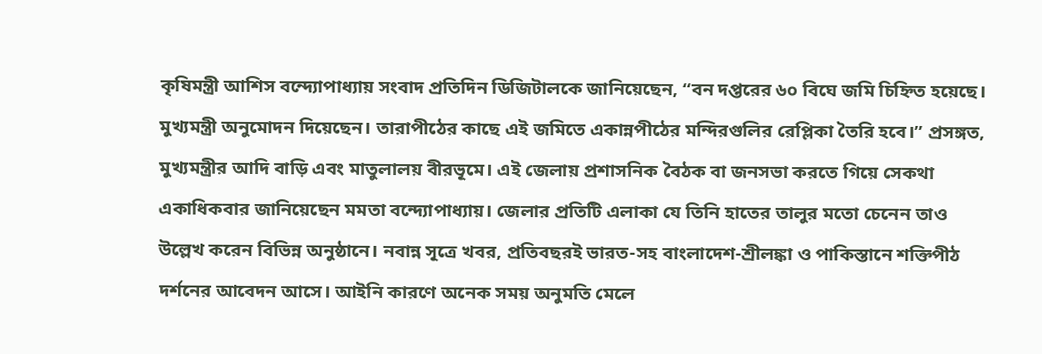কৃষিমন্ত্রী আশিস বন্দ্যোপাধ্যায় সংবাদ প্রতিদিন ডিজিটালকে জানিয়েছেন, “বন দপ্তরের ৬০ বিঘে জমি চিহ্নিত হয়েছে। মুখ্যমন্ত্রী অনুমোদন দিয়েছেন। তারাপীঠের কাছে এই জমিতে একান্নপীঠের মন্দিরগুলির রেপ্লিকা তৈরি হবে।” প্রসঙ্গত, মুখ্যমন্ত্রীর আদি বাড়ি এবং মাতুলালয় বীরভূমে। এই জেলায় প্রশাসনিক বৈঠক বা জনসভা করতে গিয়ে সেকথা একাধিকবার জানিয়েছেন মমতা বন্দ্যোপাধ্যায়। জেলার প্রতিটি এলাকা যে তিনি হাতের তালুর মতো চেনেন তাও উল্লেখ করেন বিভিন্ন অনুষ্ঠানে। নবান্ন সূত্রে খবর, প্রতিবছরই ভারত-সহ বাংলাদেশ-শ্রীলঙ্কা ও পাকিস্তানে শক্তিপীঠ দর্শনের আবেদন আসে। আইনি কারণে অনেক সময় অনুমতি মেলে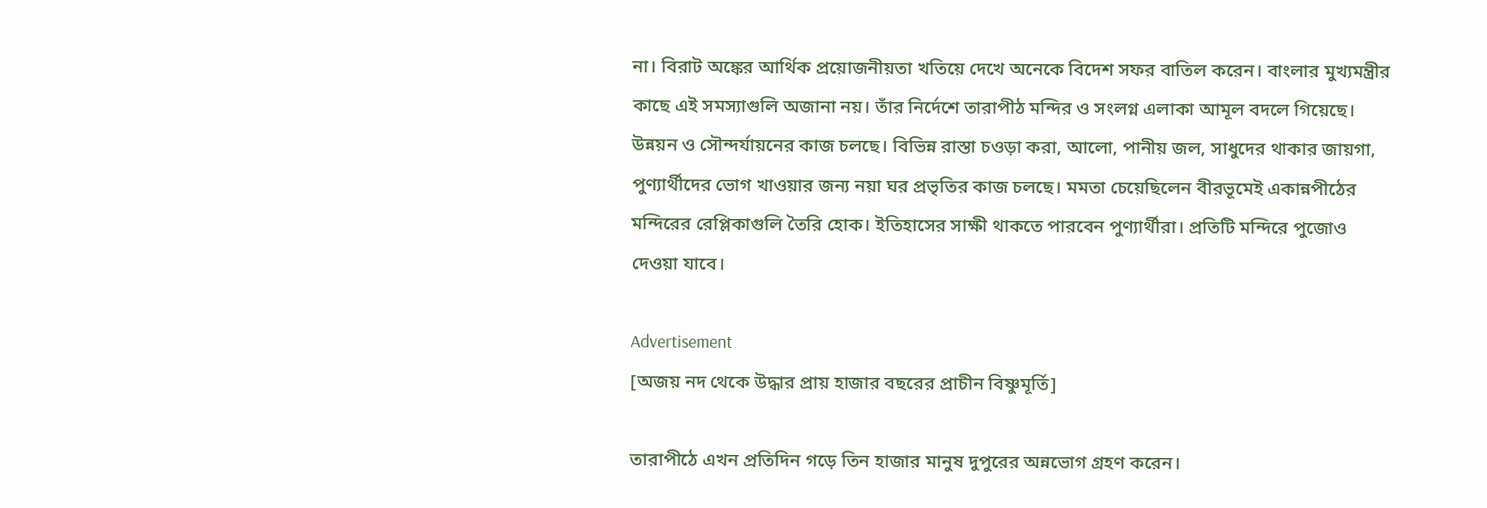না। বিরাট অঙ্কের আর্থিক প্রয়োজনীয়তা খতিয়ে দেখে অনেকে বিদেশ সফর বাতিল করেন। বাংলার মুখ্যমন্ত্রীর কাছে এই সমস্যাগুলি অজানা নয়। তাঁর নির্দেশে তারাপীঠ মন্দির ও সংলগ্ন এলাকা আমূল বদলে গিয়েছে। উন্নয়ন ও সৌন্দর্যায়নের কাজ চলছে। বিভিন্ন রাস্তা চওড়া করা, আলো, পানীয় জল, সাধুদের থাকার জায়গা, পুণ্যার্থীদের ভোগ খাওয়ার জন্য নয়া ঘর প্রভৃতির কাজ চলছে। মমতা চেয়েছিলেন বীরভূমেই একান্নপীঠের মন্দিরের রেপ্লিকাগুলি তৈরি হোক। ইতিহাসের সাক্ষী থাকতে পারবেন পুণ্যার্থীরা। প্রতিটি মন্দিরে পুজোও দেওয়া যাবে।

Advertisement
[অজয় নদ থেকে উদ্ধার প্রায় হাজার বছরের প্রাচীন বিষ্ণুমূর্তি]

তারাপীঠে এখন প্রতিদিন গড়ে তিন হাজার মানুষ দুপুরের অন্নভোগ গ্রহণ করেন।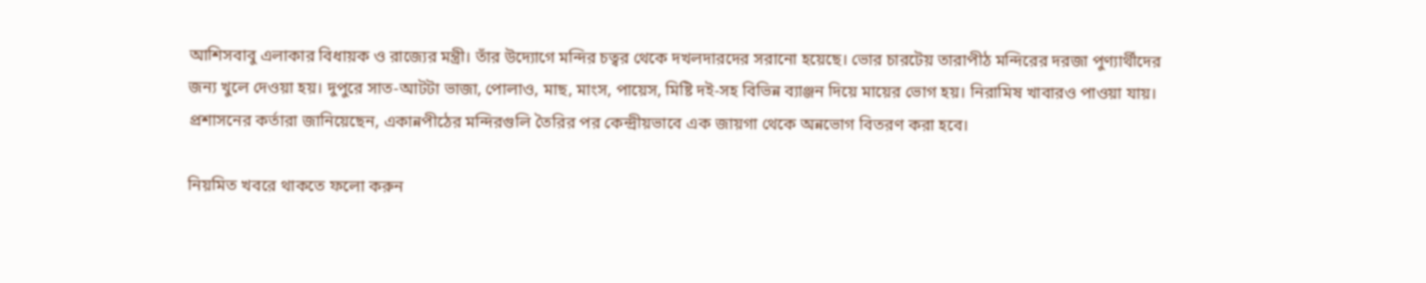আশিসবাবু এলাকার বিধায়ক ও রাজ্যের মন্ত্রী। তাঁর উদ্যোগে মন্দির চত্বর থেকে দখলদারদের সরানো হয়েছে। ভোর চারটেয় তারাপীঠ মন্দিরের দরজা পুণ্যার্থীদের জন্য খুলে দেওয়া হয়। দুপুরে সাত-আটটা ভাজা, পোলাও, মাছ, মাংস, পায়েস, মিষ্টি দই-সহ বিভিন্ন ব্যাঞ্জন দিয়ে মায়ের ভোগ হয়। নিরামিষ খাবারও পাওয়া যায়। প্রশাসনের কর্তারা জানিয়েছেন, একান্নপীঠের মন্দিরগুলি তৈরির পর কেন্দ্রীয়ভাবে এক জায়গা থেকে অন্নভোগ বিতরণ করা হবে।

নিয়মিত খবরে থাকতে ফলো করুন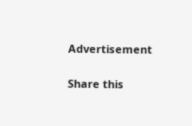Advertisement

Share this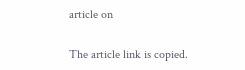article on

The article link is copied.